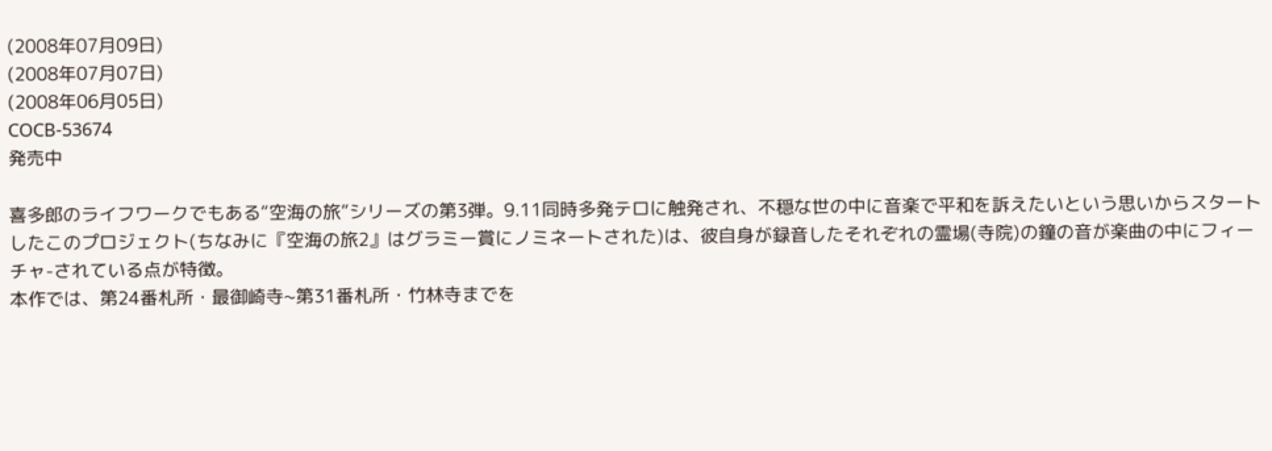(2008年07月09日)
(2008年07月07日)
(2008年06月05日)
COCB-53674
発売中

喜多郎のライフワークでもある“空海の旅”シリーズの第3弾。9.11同時多発テロに触発され、不穏な世の中に音楽で平和を訴えたいという思いからスタートしたこのプロジェクト(ちなみに『空海の旅2』はグラミー賞にノミネートされた)は、彼自身が録音したそれぞれの霊場(寺院)の鐘の音が楽曲の中にフィーチャ-されている点が特徴。
本作では、第24番札所・最御崎寺~第31番札所・竹林寺までを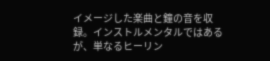イメージした楽曲と鐘の音を収録。インストルメンタルではあるが、単なるヒーリン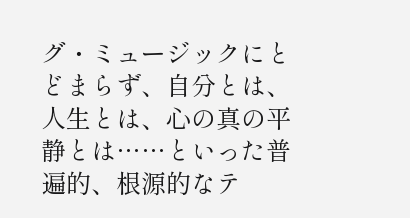グ・ミュージックにとどまらず、自分とは、人生とは、心の真の平静とは……といった普遍的、根源的なテ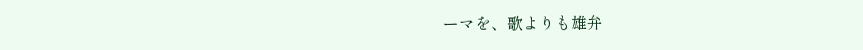ーマを、歌よりも雄弁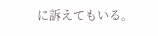に訴えてもいる。